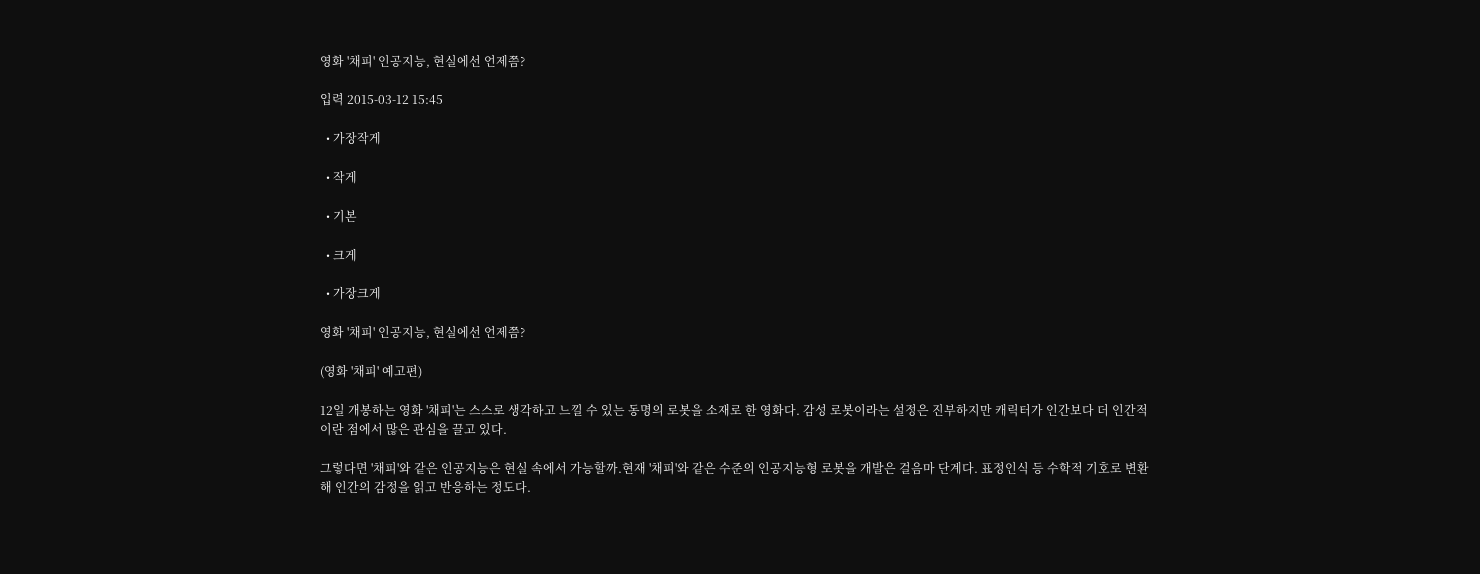영화 '채피' 인공지능, 현실에선 언제쯤?

입력 2015-03-12 15:45

  • 가장작게

  • 작게

  • 기본

  • 크게

  • 가장크게

영화 '채피' 인공지능, 현실에선 언제쯤?

(영화 '채피' 예고편)

12일 개봉하는 영화 '채피'는 스스로 생각하고 느낄 수 있는 동명의 로봇을 소재로 한 영화다. 감성 로봇이라는 설정은 진부하지만 캐릭터가 인간보다 더 인간적이란 점에서 많은 관심을 끌고 있다.

그렇다면 '채피'와 같은 인공지능은 현실 속에서 가능할까.현재 '채피'와 같은 수준의 인공지능형 로봇을 개발은 걸음마 단계다. 표정인식 등 수학적 기호로 변환해 인간의 감정을 읽고 반응하는 정도다.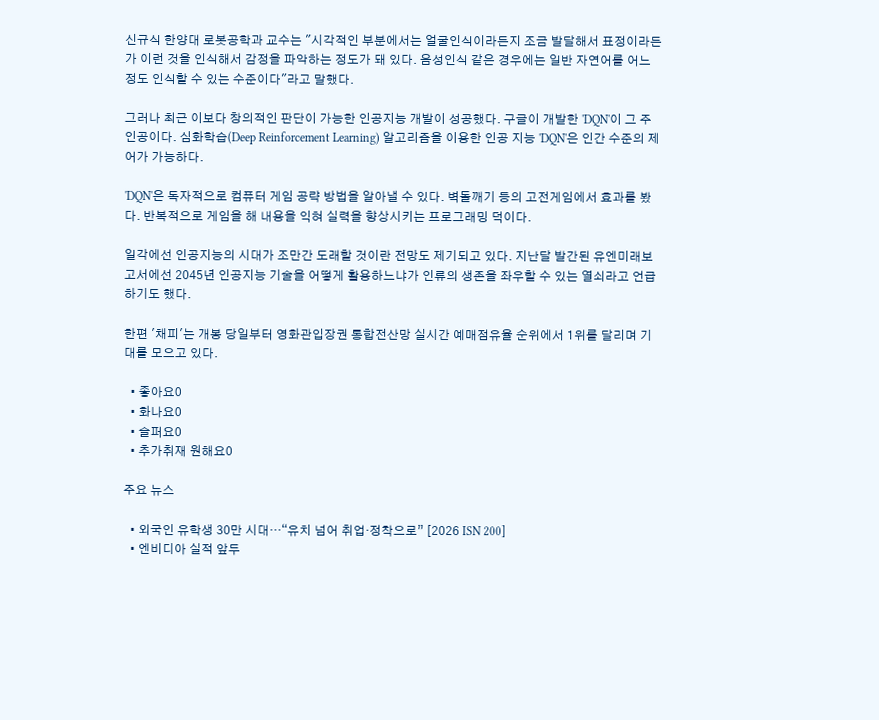신규식 한양대 로봇공학과 교수는 "시각적인 부분에서는 얼굴인식이라든지 조금 발달해서 표정이라든가 이런 것을 인식해서 감정을 파악하는 정도가 돼 있다. 음성인식 같은 경우에는 일반 자연어를 어느 정도 인식할 수 있는 수준이다"라고 말했다.

그러나 최근 이보다 창의적인 판단이 가능한 인공지능 개발이 성공했다. 구글이 개발한 'DQN'이 그 주인공이다. 심화학습(Deep Reinforcement Learning) 알고리즘을 이용한 인공 지능 'DQN'은 인간 수준의 제어가 가능하다.

'DQN'은 독자적으로 컴퓨터 게임 공략 방법을 알아낼 수 있다. 벽돌깨기 등의 고전게임에서 효과를 봤다. 반복적으로 게임을 해 내용을 익혀 실력을 향상시키는 프로그래밍 덕이다.

일각에선 인공지능의 시대가 조만간 도래할 것이란 전망도 제기되고 있다. 지난달 발간된 유엔미래보고서에선 2045년 인공지능 기술을 어떻게 활용하느냐가 인류의 생존을 좌우할 수 있는 열쇠라고 언급하기도 했다.

한편 '채피'는 개봉 당일부터 영화관입장권 통합전산망 실시간 예매점유율 순위에서 1위를 달리며 기대를 모으고 있다.

  • 좋아요0
  • 화나요0
  • 슬퍼요0
  • 추가취재 원해요0

주요 뉴스

  • 외국인 유학생 30만 시대…“유치 넘어 취업·정착으로” [2026 ISN 200]
  • 엔비디아 실적 앞두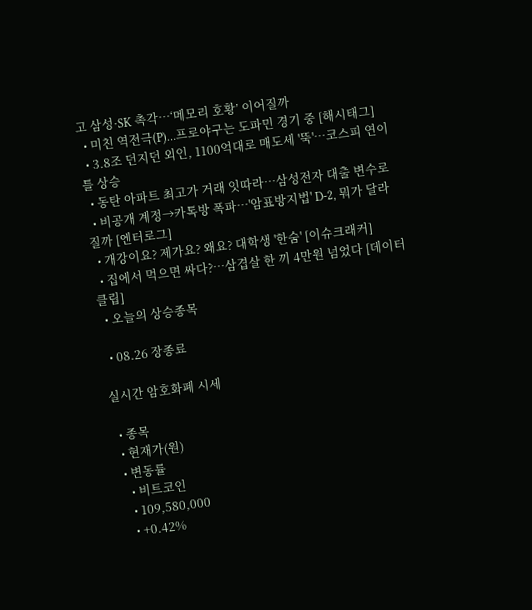고 삼성·SK 촉각…‘메모리 호황’ 이어질까
  • 미친 역전극(P)…프로야구는 도파민 경기 중 [해시태그]
  • 3.8조 던지던 외인, 1100억대로 매도세 '뚝'…코스피 연이틀 상승
  • 동탄 아파트 최고가 거래 잇따라⋯삼성전자 대출 변수로
  • 비공개 계정→카톡방 폭파⋯'암표방지법' D-2, 뭐가 달라질까 [엔터로그]
  • 개강이요? 제가요? 왜요? 대학생 '한숨' [이슈크래커]
  • 집에서 먹으면 싸다?…삼겹살 한 끼 4만원 넘었다 [데이터클립]
  • 오늘의 상승종목

  • 08.26 장종료

실시간 암호화폐 시세

  • 종목
  • 현재가(원)
  • 변동률
    • 비트코인
    • 109,580,000
    • +0.42%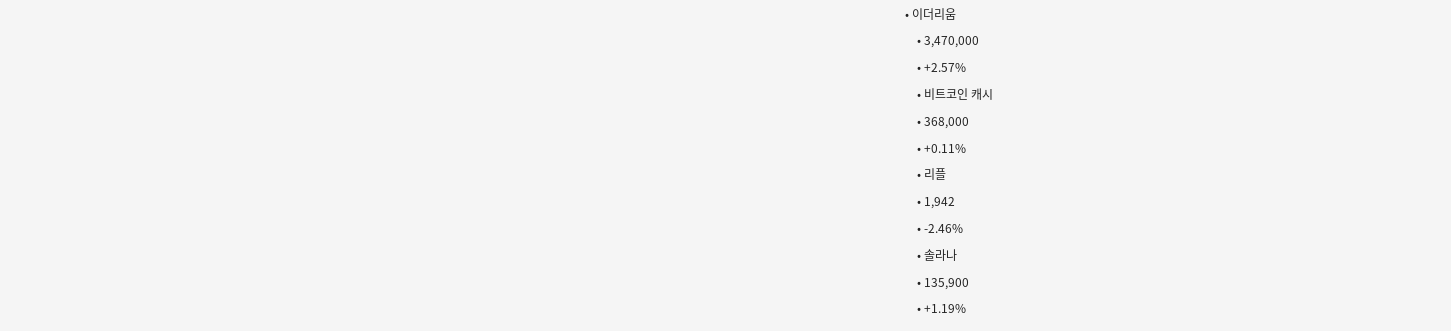• 이더리움
    • 3,470,000
    • +2.57%
    • 비트코인 캐시
    • 368,000
    • +0.11%
    • 리플
    • 1,942
    • -2.46%
    • 솔라나
    • 135,900
    • +1.19%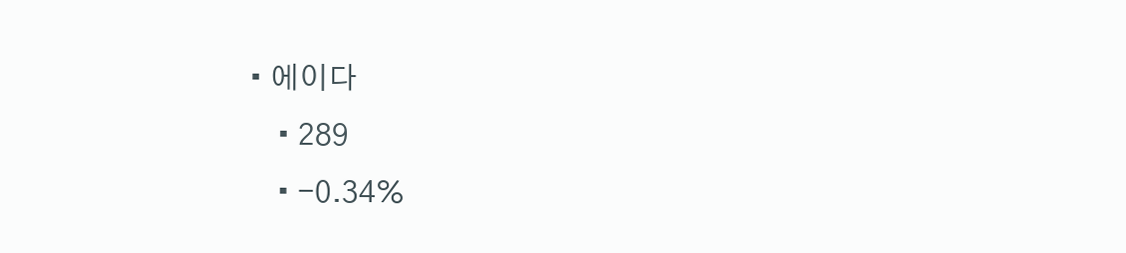• 에이다
    • 289
    • -0.34%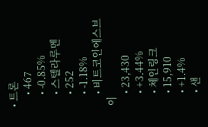• 트론
    • 467
    • -0.85%
    • 스텔라루멘
    • 252
    • -1.18%
    • 비트코인에스브이
    • 23,430
    • +3.44%
    • 체인링크
    • 15,910
    • +1.4%
    • 샌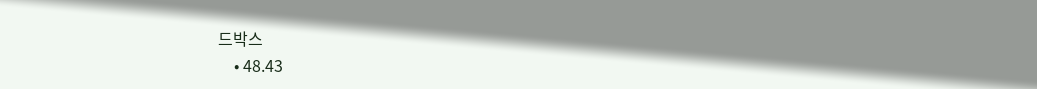드박스
    • 48.43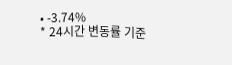• -3.74%
* 24시간 변동률 기준